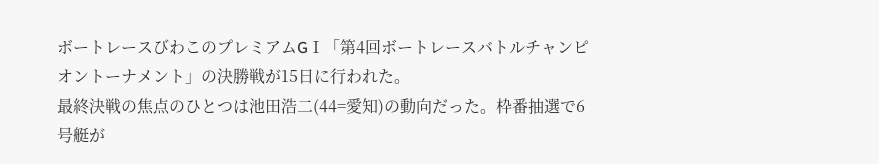ボートレースびわこのプレミアムGⅠ「第4回ボートレースバトルチャンピオントーナメント」の決勝戦が15日に行われた。
最終決戦の焦点のひとつは池田浩二(44=愛知)の動向だった。枠番抽選で6号艇が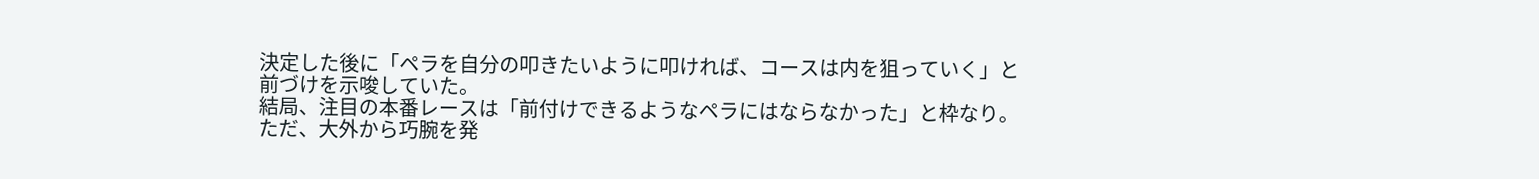決定した後に「ペラを自分の叩きたいように叩ければ、コースは内を狙っていく」と前づけを示唆していた。
結局、注目の本番レースは「前付けできるようなペラにはならなかった」と枠なり。ただ、大外から巧腕を発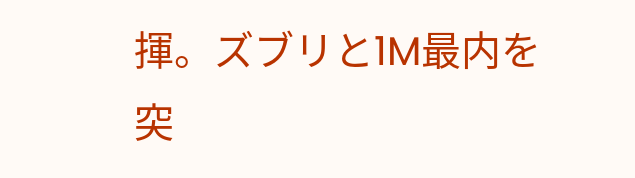揮。ズブリと1M最内を突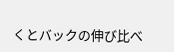くとバックの伸び比べ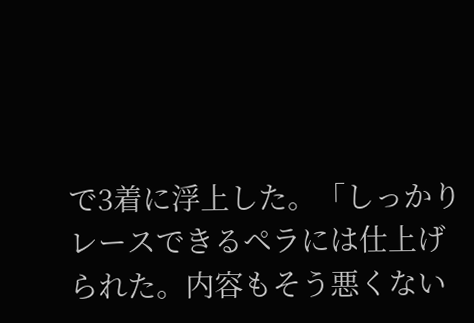で3着に浮上した。「しっかりレースできるペラには仕上げられた。内容もそう悪くない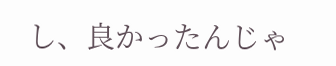し、良かったんじゃ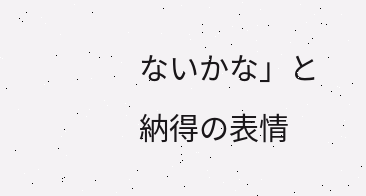ないかな」と納得の表情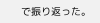で振り返った。